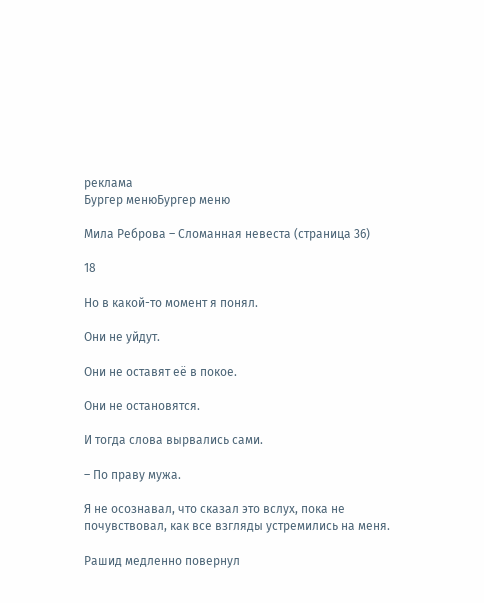реклама
Бургер менюБургер меню

Мила Реброва – Сломанная невеста (страница 36)

18

Но в какой-то момент я понял.

Они не уйдут.

Они не оставят её в покое.

Они не остановятся.

И тогда слова вырвались сами.

– По праву мужа.

Я не осознавал, что сказал это вслух, пока не почувствовал, как все взгляды устремились на меня.

Рашид медленно повернул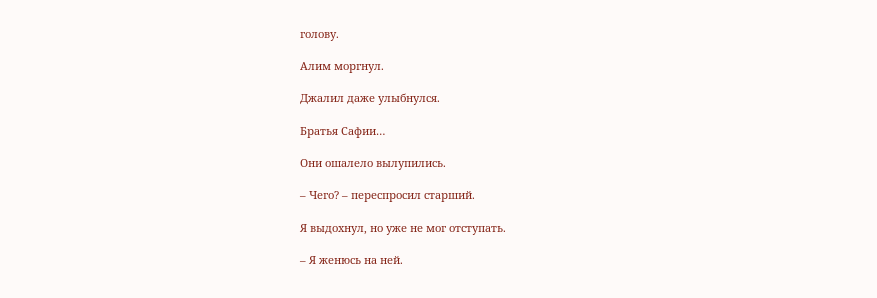голову.

Алим моргнул.

Джалил даже улыбнулся.

Братья Сафии…

Они ошалело вылупились.

– Чего? – переспросил старший.

Я выдохнул, но уже не мог отступать.

– Я женюсь на ней.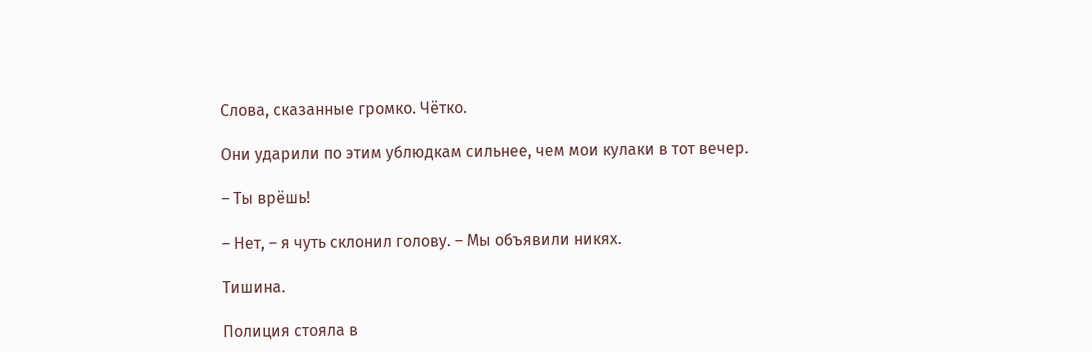Слова, сказанные громко. Чётко.

Они ударили по этим ублюдкам сильнее, чем мои кулаки в тот вечер.

– Ты врёшь!

– Нет, – я чуть склонил голову. – Мы объявили никях.

Тишина.

Полиция стояла в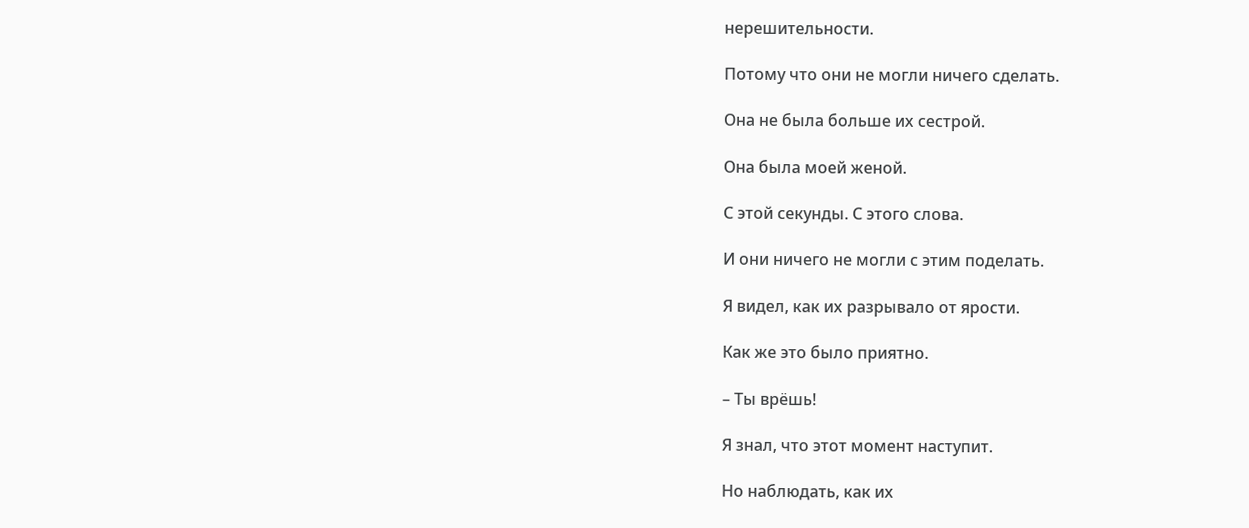нерешительности.

Потому что они не могли ничего сделать.

Она не была больше их сестрой.

Она была моей женой.

С этой секунды. С этого слова.

И они ничего не могли с этим поделать.

Я видел, как их разрывало от ярости.

Как же это было приятно.

– Ты врёшь!

Я знал, что этот момент наступит.

Но наблюдать, как их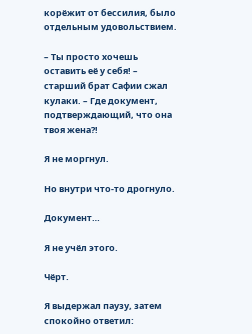корёжит от бессилия, было отдельным удовольствием.

– Ты просто хочешь оставить её у себя! – старший брат Сафии сжал кулаки. – Где документ, подтверждающий, что она твоя жена?!

Я не моргнул.

Но внутри что-то дрогнуло.

Документ…

Я не учёл этого.

Чёрт.

Я выдержал паузу, затем спокойно ответил: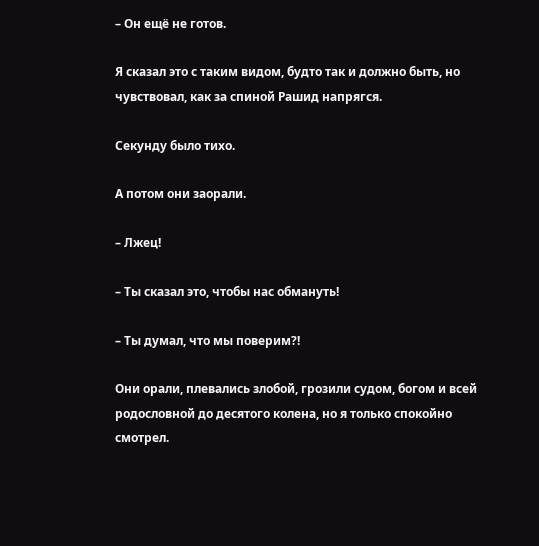– Он ещё не готов.

Я сказал это с таким видом, будто так и должно быть, но чувствовал, как за спиной Рашид напрягся.

Секунду было тихо.

А потом они заорали.

– Лжец!

– Ты сказал это, чтобы нас обмануть!

– Ты думал, что мы поверим?!

Они орали, плевались злобой, грозили судом, богом и всей родословной до десятого колена, но я только спокойно смотрел.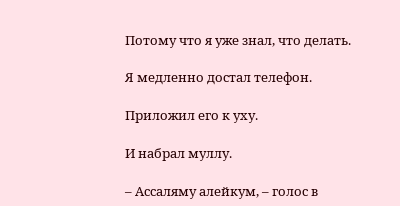Потому что я уже знал, что делать.

Я медленно достал телефон.

Приложил его к уху.

И набрал муллу.

– Ассаляму алейкум, – голос в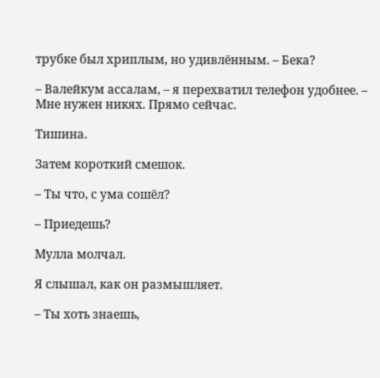трубке был хриплым, но удивлённым. – Бека?

– Валейкум ассалам, – я перехватил телефон удобнее. – Мне нужен никях. Прямо сейчас.

Тишина.

Затем короткий смешок.

– Ты что, с ума сошёл?

– Приедешь?

Мулла молчал.

Я слышал, как он размышляет.

– Ты хоть знаешь,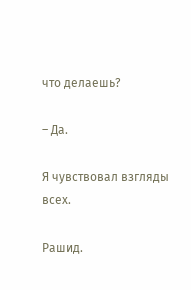что делаешь?

– Да.

Я чувствовал взгляды всех.

Рашид.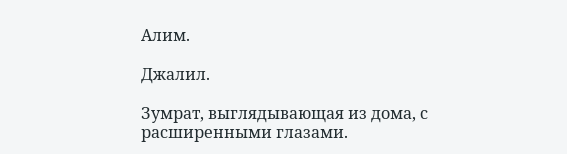Алим.

Джалил.

Зумрат, выглядывающая из дома, с расширенными глазами.